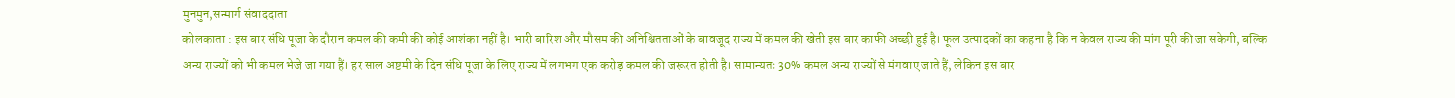मुनमुन,सन्मार्ग संवाददाता
कोलकाता : इस बार संधि पूजा के दौरान कमल की कमी की कोई आशंका नहीं है। भारी बारिश और मौसम की अनिश्चितताओं के बावजूद राज्य में कमल की खेती इस बार काफी अच्छी हुई है। फूल उत्पादकों का कहना है कि न केवल राज्य की मांग पूरी की जा सकेगी, बल्कि अन्य राज्यों को भी कमल भेजे जा गया हैं। हर साल अष्टमी के दिन संधि पूजा के लिए राज्य में लगभग एक करोड़ कमल की जरूरत होती है। सामान्यतः 30% कमल अन्य राज्यों से मंगवाए जाते हैं, लेकिन इस बार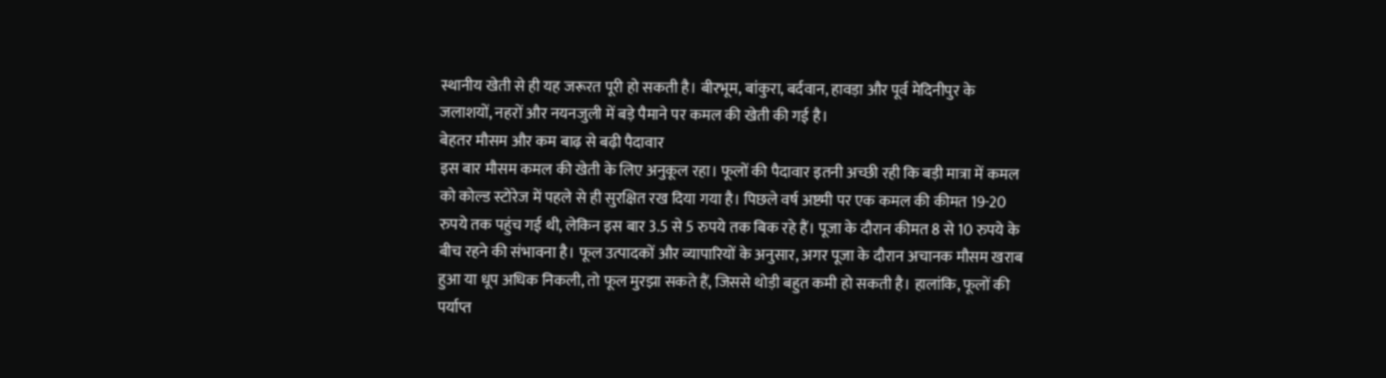स्थानीय खेती से ही यह जरूरत पूरी हो सकती है। बीरभूम, बांकुरा, बर्दवान, हावड़ा और पूर्व मेदिनीपुर के जलाशयों, नहरों और नयनजुली में बड़े पैमाने पर कमल की खेती की गई है।
बेहतर मौसम और कम बाढ़ से बढ़ी पैदावार
इस बार मौसम कमल की खेती के लिए अनुकूल रहा। फूलों की पैदावार इतनी अच्छी रही कि बड़ी मात्रा में कमल को कोल्ड स्टोरेज में पहले से ही सुरक्षित रख दिया गया है। पिछले वर्ष अष्टमी पर एक कमल की कीमत 19-20 रुपये तक पहुंच गई थी, लेकिन इस बार 3.5 से 5 रुपये तक बिक रहे हैं। पूजा के दौरान कीमत 8 से 10 रुपये के बीच रहने की संभावना है। फूल उत्पादकों और व्यापारियों के अनुसार, अगर पूजा के दौरान अचानक मौसम खराब हुआ या धूप अधिक निकली, तो फूल मुरझा सकते हैं, जिससे थोड़ी बहुत कमी हो सकती है। हालांकि, फूलों की पर्याप्त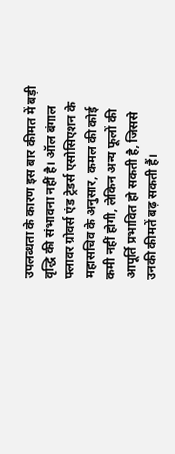उपलब्धता के कारण इस बार कीमत में बड़ी वृद्धि की संभावना नहीं है। ऑल बंगाल फ्लावर ग्रोवर्स एंड ट्रेडर्स एसोसिएशन के महासचिव के अनुसार, कमल की कोई कमी नहीं होगी, लेकिन अन्य फूलों की आपूर्ति प्रभावित हो सकती है, जिससे उनकी कीमतें बढ़ सकती हैं।